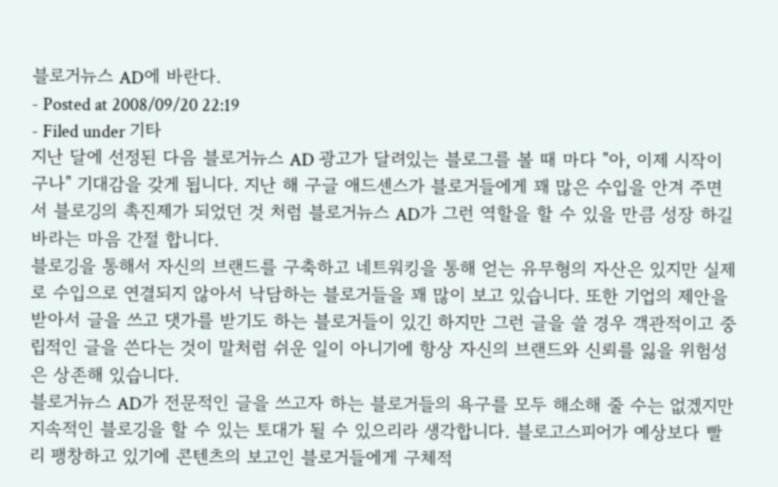블로거뉴스 AD에 바란다.
- Posted at 2008/09/20 22:19
- Filed under 기타
지난 달에 선정된 다음 블로거뉴스 AD 광고가 달려있는 블로그를 볼 때 마다 "아, 이제 시작이구나" 기대감을 갖게 됩니다. 지난 해 구글 애드센스가 블로거들에게 꽤 많은 수입을 안겨 주면서 블로깅의 촉진제가 되었던 것 처럼 블로거뉴스 AD가 그런 역할을 할 수 있을 만큼 성장 하길 바라는 마음 간절 합니다.
블로깅을 통해서 자신의 브랜드를 구축하고 네트워킹을 통해 얻는 유무형의 자산은 있지만 실제로 수입으로 연결되지 않아서 낙담하는 블로거들을 꽤 많이 보고 있습니다. 또한 기업의 제안을 받아서 글을 쓰고 댓가를 받기도 하는 블로거들이 있긴 하지만 그런 글을 쓸 경우 객관적이고 중립적인 글을 쓴다는 것이 말처럼 쉬운 일이 아니기에 항상 자신의 브랜드와 신뢰를 잃을 위험성은 상존해 있습니다.
블로거뉴스 AD가 전문적인 글을 쓰고자 하는 블로거들의 욕구를 모두 해소해 줄 수는 없겠지만 지속적인 블로깅을 할 수 있는 토대가 될 수 있으리라 생각합니다. 블로고스피어가 예상보다 빨리 팽창하고 있기에 콘텐츠의 보고인 블로거들에게 구체적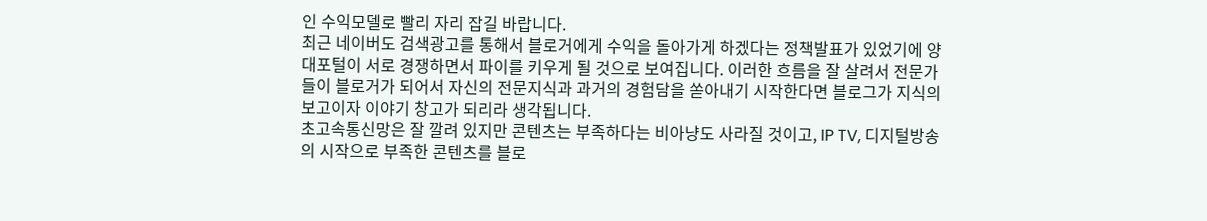인 수익모델로 빨리 자리 잡길 바랍니다.
최근 네이버도 검색광고를 통해서 블로거에게 수익을 돌아가게 하겠다는 정책발표가 있었기에 양대포털이 서로 경쟁하면서 파이를 키우게 될 것으로 보여집니다. 이러한 흐름을 잘 살려서 전문가들이 블로거가 되어서 자신의 전문지식과 과거의 경험담을 쏟아내기 시작한다면 블로그가 지식의 보고이자 이야기 창고가 되리라 생각됩니다.
초고속통신망은 잘 깔려 있지만 콘텐츠는 부족하다는 비아냥도 사라질 것이고, IP TV, 디지털방송의 시작으로 부족한 콘텐츠를 블로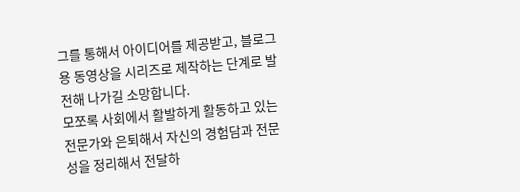그를 통해서 아이디어를 제공받고, 블로그용 동영상을 시리즈로 제작하는 단계로 발전해 나가길 소망합니다.
모쪼록 사회에서 활발하게 활동하고 있는 전문가와 은퇴해서 자신의 경험담과 전문성을 정리해서 전달하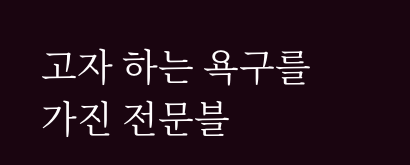고자 하는 욕구를 가진 전문블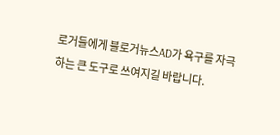로거들에게 블로거뉴스AD가 욕구를 자극하는 큰 도구로 쓰여지길 바랍니다.